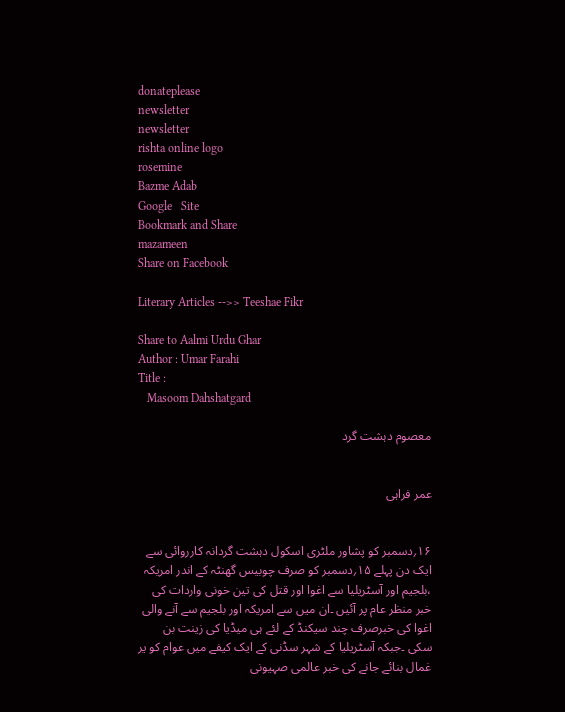donateplease
newsletter
newsletter
rishta online logo
rosemine
Bazme Adab
Google   Site
Bookmark and Share
mazameen
Share on Facebook

Literary Articles -->> Teeshae Fikr

Share to Aalmi Urdu Ghar
Author : Umar Farahi
Title :
   Masoom Dahshatgard

معصوم دہشت گرد


عمر فراہی


۱۶؍دسمبر کو پشاور ملٹری اسکول دہشت گردانہ کارروائی سے ایک دن پہلے ۱۵؍دسمبر کو صرف چوبیس گھنٹہ کے اندر امریکہ ،بلجیم اور آسٹریلیا سے اغوا اور قتل کی تین خونی واردات کی خبر منظر عام پر آئیں ۔ان میں سے امریکہ اور بلجیم سے آنے والی اغوا کی خبرصرف چند سیکنڈ کے لئے ہی میڈیا کی زینت بن سکی ۔جبکہ آسٹریلیا کے شہر سڈنی کے ایک کیفے میں عوام کو یر غمال بنائے جانے کی خبر عالمی صہیونی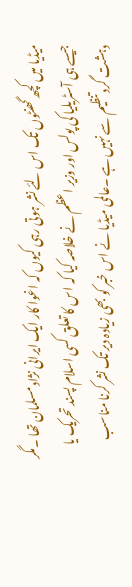میڈیا میں کچھ گھنٹوں تک اس لئے نشر ہوتی رہی کیوں کہ اغوا کار ایک ایرانی نژاد مسلمان تھا ۔مگر جیسے ہی آسٹریلیا کی پولس اور وزیر اعظم نے خلاصہ کیا کہ اس کا تعلق کسی اسلام پسند تحریک یا دہشت گرد تنظیم سے نہیں ہے ۔عالمی میڈیا نے اس خبر کو بھی زیادہ دیر تک نشر کرنا مناسب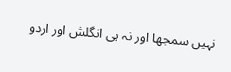نہیں سمجھا اور نہ ہی انگلش اور اردو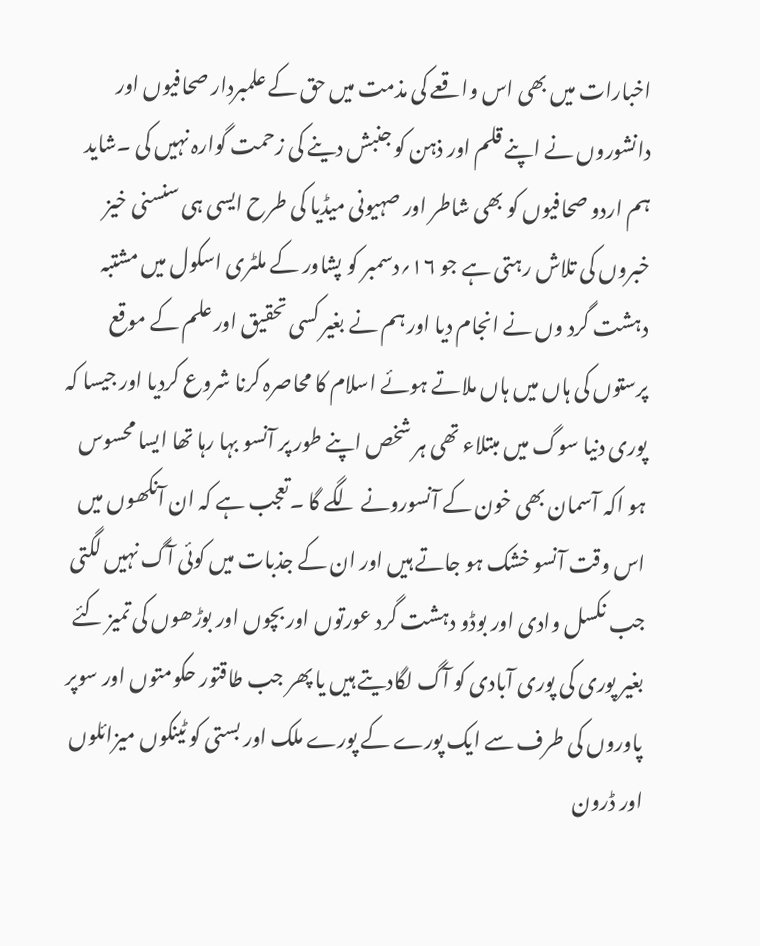اخبارات میں بھی اس واقعے کی مذمت میں حق کے علمبردار صحافیوں اور دانشوروں نے اپنے قلم اور ذہن کو جنبش دینے کی زحمت گوارہ نہیں کی ۔شاید ہم اردو صحافیوں کو بھی شاطر اور صہیونی میڈیا کی طرح ایسی ہی سنسنی خیز خبروں کی تلاش رہتی ہے جو ۱۶؍دسمبر کو پشاور کے ملٹری اسکول میں مشتبہ دہشت گرد وں نے انجام دیا اور ہم نے بغیر کسی تحقیق اور علم کے موقع پرستوں کی ہاں میں ہاں ملاتے ہوئے اسلام کا محاصرہ کرنا شروع کردیا اور جیسا کہ پوری دنیا سوگ میں مبتلاء تھی ہر شخص اپنے طور پر آنسو بہا رہا تھا ایسا محسوس ہو اکہ آسمان بھی خون کے آنسورونے لگے گا ۔تعجب ہے کہ ان آنکھوں میں اس وقت آنسو خشک ہو جاتے ہیں اور ان کے جذبات میں کوئی آگ نہیں لگتی جب نکسل وادی اور بوڈو دہشت گرد عورتوں اور بچوں اور بوڑھوں کی تمیز کئے بغیر پوری کی پوری آبادی کو آگ لگادیتے ہیں یا پھر جب طاقتور حکومتوں اور سوپر پاوروں کی طرف سے ایک پورے کے پورے ملک اور بستی کو ٹینکوں میزائلوں اور ڈرون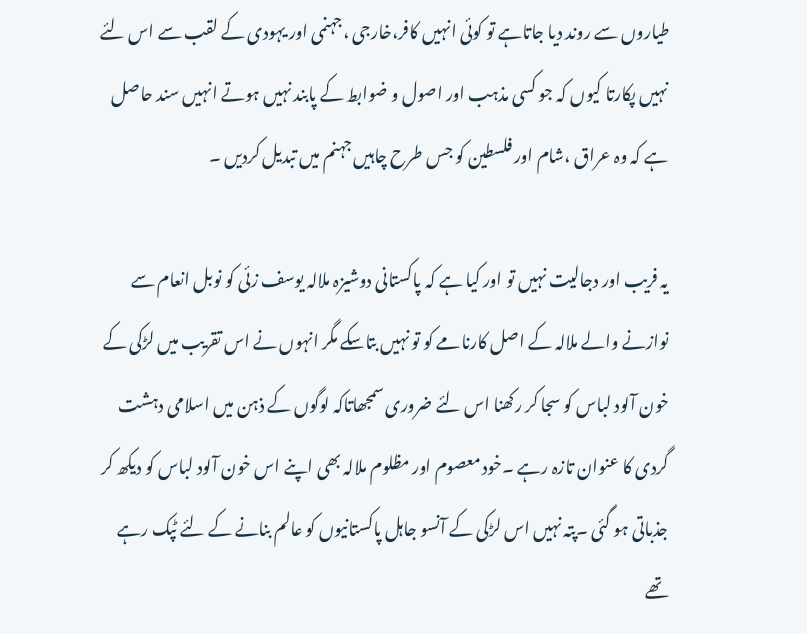طیاروں سے روند دیا جاتاہے تو کوئی انہیں کافر،خارجی ،جہنمی اور یہودی کے لقب سے اس لئے نہیں پکارتا کیوں کہ جو کسی مذہب اور اصول و ضوابط کے پابند نہیں ہوتے انہیں سند حاصل ہے کہ وہ عراق ،شام اور فلسطین کو جس طرح چاہیں جہنم میں تبدیل کردیں ۔

یہ فریب اور دجالیت نہیں تو اور کیا ہے کہ پاکستانی دوشیزہ ملالہ یوسف زئی کو نوبل انعام سے نوازنے والے ملالہ کے اصل کارنامے کو تو نہیں بتاسکے مگر انہوں نے اس تقریب میں لڑکی کے خون آلود لباس کو سجا کر رکھنا اس لئے ضروری سمجھاتاکہ لوگوں کے ذہن میں اسلامی دہشت گردی کا عنوان تازہ رہے ۔خود معصوم اور مظلوم ملالہ بھی اپنے اس خون آلود لباس کو دیکھ کر جذباتی ہو گئی ۔پتہ نہیں اس لڑکی کے آنسو جاہل پاکستانیوں کو عالم بنانے کے لئے ٹپک رہے تھے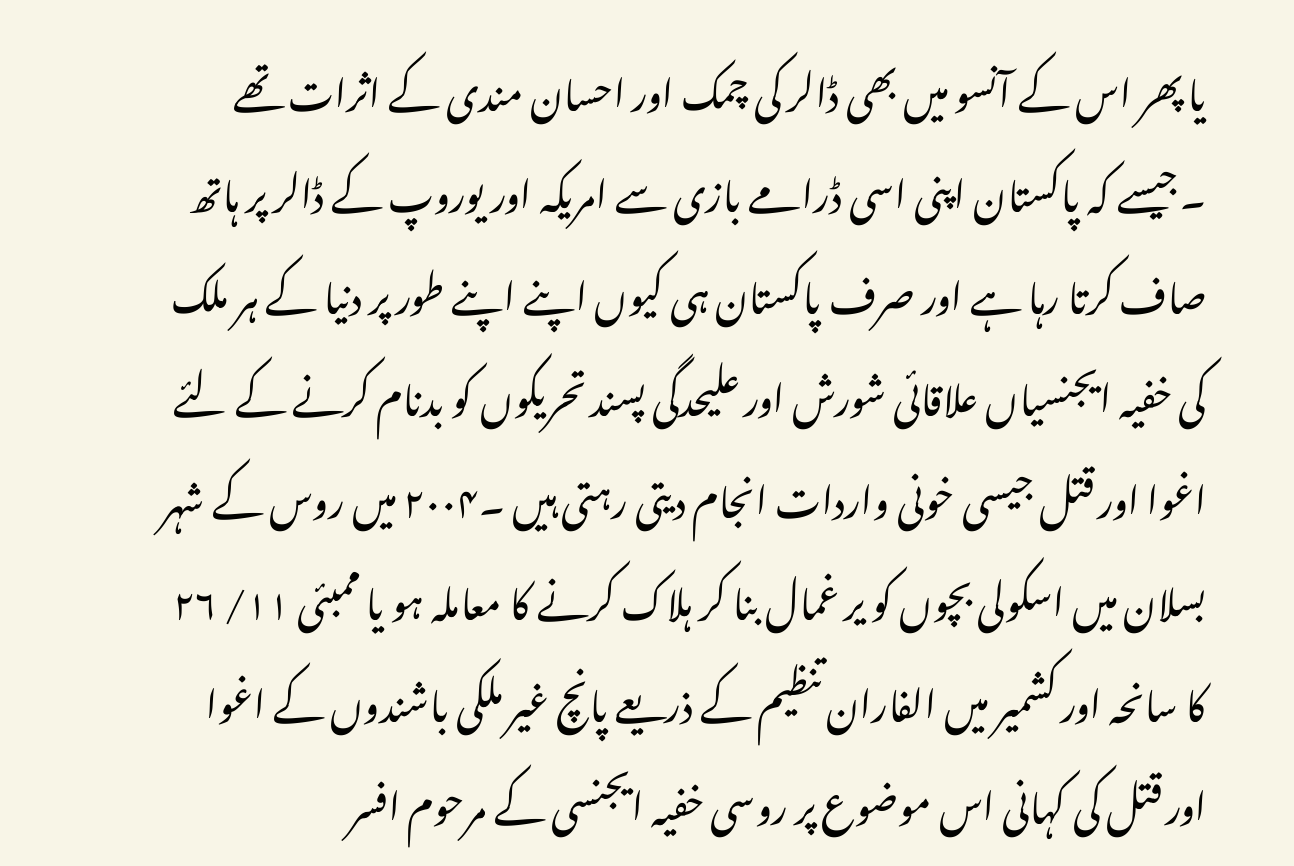یا پھر اس کے آنسو میں بھی ڈالر کی چمک اور احسان مندی کے اثرات تھے ۔جیسے کہ پاکستان اپنی اسی ڈرامے بازی سے امریکہ اور یوروپ کے ڈالر پر ہاتھ صاف کرتا رہا ہے اور صرف پاکستان ہی کیوں اپنے اپنے طور پر دنیا کے ہر ملک کی خفیہ ایجنسیاں علاقائی شورش اور علیحدگی پسند تحریکوں کو بدنام کرنے کے لئے اغوا اور قتل جیسی خونی واردات انجام دیتی رہتی ہیں ۔۲۰۰۴ میں روس کے شہر بسلان میں اسکولی بچوں کو یر غمال بنا کر ہلاک کرنے کا معاملہ ہو یا ممبئی ۱۱/ ۲۶ کا سانحہ اور کشمیر میں الفاران تنظیم کے ذریعے پانچ غیر ملکی باشندوں کے اغوا اور قتل کی کہانی اس موضوع پر روسی خفیہ ایجنسی کے مرحوم افسر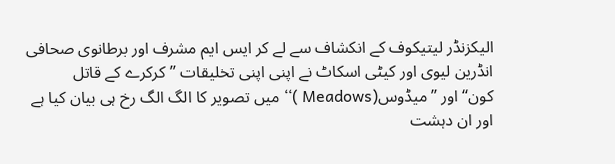الیکزنڈر لیتیکوف کے انکشاف سے لے کر ایس ایم مشرف اور برطانوی صحافی انڈرین لیوی اور کیٹی اسکاٹ نے اپنی اپنی تخلیقات ’’کرکرے کے قاتل کون‘‘اور ’’میڈوس(Meadows )‘‘ میں تصویر کا الگ الگ رخ ہی بیان کیا ہے اور ان دہشت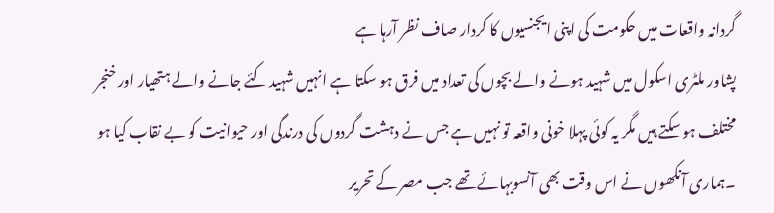گردانہ واقعات میں حکومت کی اپنی ایجنسیوں کا کردار صاف نظر آرہا ہے
پشاور ملٹری اسکول میں شہید ہونے والے بچوں کی تعداد میں فرق ہو سکتا ہے انہیں شہید کئے جانے والے ہتھیار اور خنجر مختلف ہو سکتے ہیں مگر یہ کوئی پہلا خونی واقعہ تو نہیں ہے جس نے دہشت گردوں کی درندگی اور حیوانیت کو بے نقاب کیا ہو ۔ہماری آنکھوں نے اس وقت بھی آنسوبہائے تھے جب مصر کے تحریر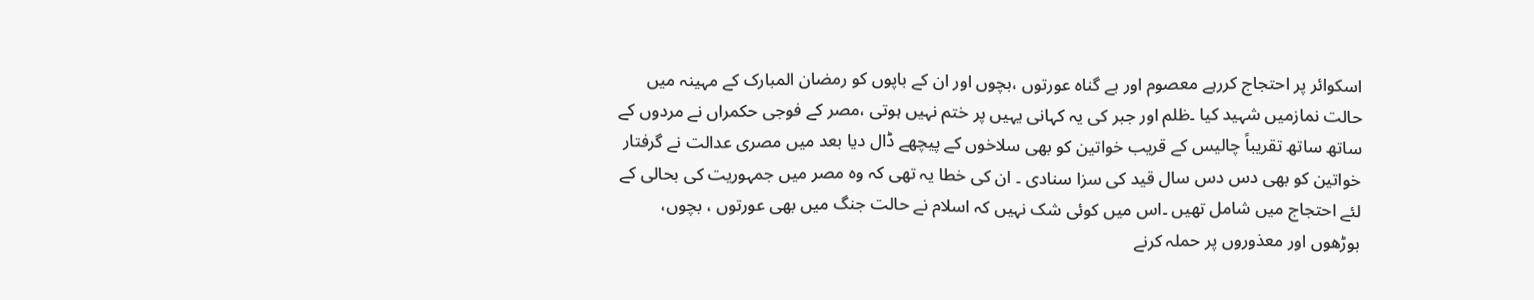اسکوائر پر احتجاج کررہے معصوم اور بے گناہ عورتوں ،بچوں اور ان کے باپوں کو رمضان المبارک کے مہینہ میں حالت نمازمیں شہید کیا ۔ظلم اور جبر کی یہ کہانی یہیں پر ختم نہیں ہوتی ،مصر کے فوجی حکمراں نے مردوں کے ساتھ ساتھ تقریباً چالیس کے قریب خواتین کو بھی سلاخوں کے پیچھے ڈال دیا بعد میں مصری عدالت نے گرفتار خواتین کو بھی دس دس سال قید کی سزا سنادی ۔ ان کی خطا یہ تھی کہ وہ مصر میں جمہوریت کی بحالی کے لئے احتجاج میں شامل تھیں ۔اس میں کوئی شک نہیں کہ اسلام نے حالت جنگ میں بھی عورتوں ، بچوں، بوڑھوں اور معذوروں پر حملہ کرنے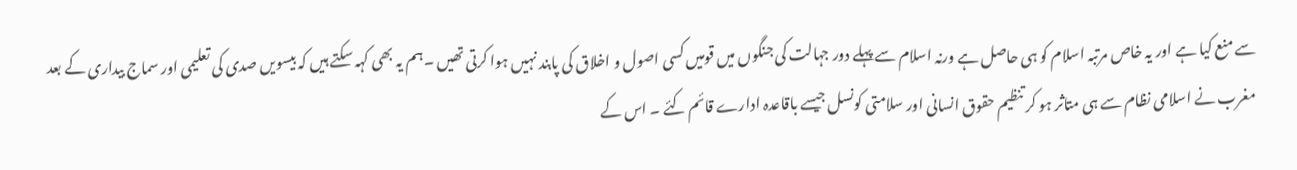سے منع کیا ہے اور یہ خاص مرتبہ اسلام کو ہی حاصل ہے ورنہ اسلام سے پہلے دور جہالت کی جنگوں میں قومیں کسی اصول و اخلاق کی پابند نہیں ہوا کرتی تھیں ۔ہم یہ بھی کہہ سکتے ہیں کہ بیسویں صدی کی تعلیمی اور سماج بیداری کے بعد مغرب نے اسلامی نظام سے ہی متاثر ہو کر تنظیم حقوق انسانی اور سلامتی کونسل جیسے باقاعدہ ادارے قائم کئے ۔ اس کے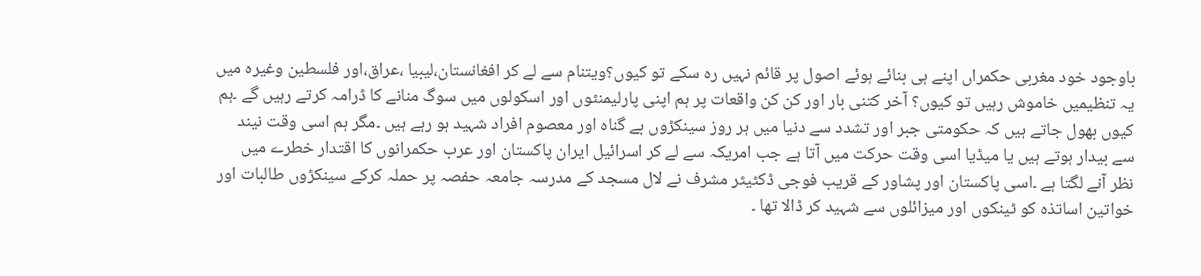باوجود خود مغربی حکمراں اپنے ہی بنائے ہوئے اصول پر قائم نہیں رہ سکے تو کیوں؟ویتنام سے لے کر افغانستان،لیبیا ،عراق،اور فلسطین وغیرہ میں یہ تنظیمیں خاموش رہیں تو کیوں؟ آخر کتنی بار اور کن کن واقعات پر ہم اپنی پارلیمنٹوں اور اسکولوں میں سوگ منانے کا ڈرامہ کرتے رہیں گے ۔ہم کیوں بھول جاتے ہیں کہ حکومتی جبر اور تشدد سے دنیا میں ہر روز سینکڑوں بے گناہ اور معصوم افراد شہید ہو رہے ہیں ۔مگر ہم اسی وقت نیند سے بیدار ہوتے ہیں یا میڈیا اسی وقت حرکت میں آتا ہے جب امریکہ سے لے کر اسرائیل ایران پاکستان اور عرب حکمرانوں کا اقتدار خطرے میں نظر آنے لگتا ہے ۔اسی پاکستان اور پشاور کے قریب فوجی ڈکٹیٹر مشرف نے لال مسجد کے مدرسہ جامعہ حفصہ پر حملہ کرکے سینکڑوں طالبات اور خواتین اساتذہ کو ٹینکوں اور میزائلوں سے شہید کر ڈالا تھا ۔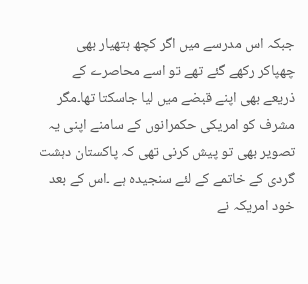جبکہ اس مدرسے میں اگر کچھ ہتھیار بھی چھپاکر رکھے گئے تھے تو اسے محاصرے کے ذریعے بھی اپنے قبضے میں لیا جاسکتا تھا۔مگر مشرف کو امریکی حکمرانوں کے سامنے اپنی یہ تصویر بھی تو پیش کرنی تھی کہ پاکستان دہشت گردی کے خاتمے کے لئے سنجیدہ ہے ۔اس کے بعد خود امریکہ نے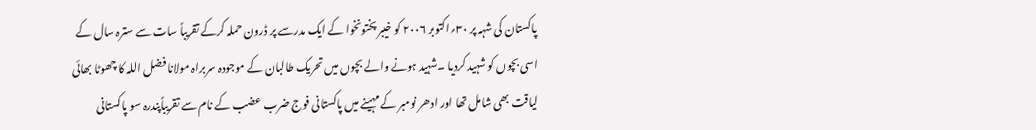پاکستان کی شہہ پر ۳۰؍اکتوبر ۲۰۰۶ کو خیبر پختونخوا کے ایک مدرسے پر ڈرون حملہ کرکے تقریباً سات سے سترہ سال کے اسی بچوں کو شہید کردیا ۔شہید ہونے والے بچوں میں تحریک طالبان کے موجودہ سربراہ مولانا فضل اللہ کا چھوٹا بھائی لیاقت بھی شامل تھا اور ادھر نومبر کے مہینے میں پاکستانی فوج ضرب عضب کے نام سے تقریباًپندرہ سو پاکستانی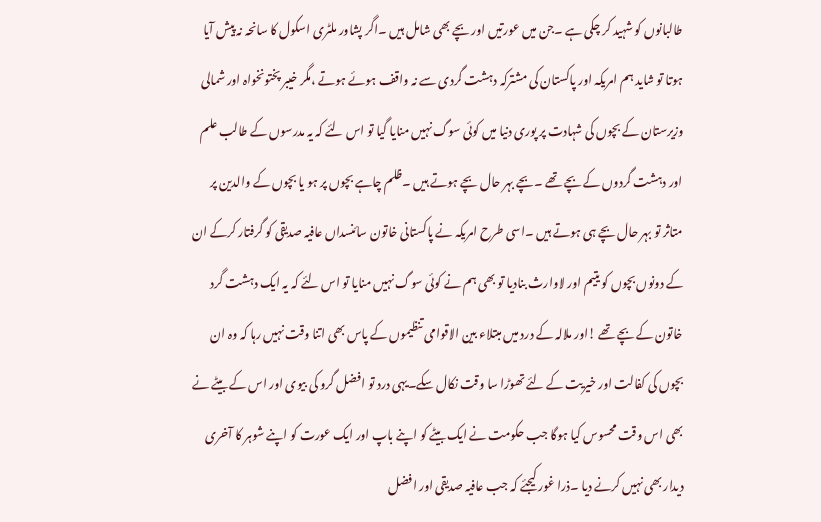طالبانوں کو شہید کر چکی ہے ۔جن میں عورتیں اور بچے بھی شامل ہیں ۔اگر پشاور ملٹری اسکول کا سانحہ نہ پیش آیا ہوتا تو شاید ہم امریکہ اور پاکستان کی مشترکہ دہشت گردی سے نہ واقف ہوئے ہوتے ،مگر خیبر پختونخواہ اور شمالی وزیرستان کے بچوں کی شہادت پر پوری دنیا میں کوئی سوگ نہیں منایا گیا تو اس لئے کہ یہ مدرسوں کے طالب علم اور دہشت گردوں کے بچے تھے ۔بچے بہر حال بچے ہوتے ہیں ۔ظلم چاہے بچوں پر ہو یا بچوں کے والدین پر متاثر تو بہر حال بچے ہی ہوتے ہیں ۔اسی طرح امریکہ نے پاکستانی خاتون سائنسداں عافیہ صدیقی کو گرفتار کرکے ان کے دونوں بچوں کو یتیم اور لاوارث بنادیا تو بھی ہم نے کوئی سوگ نہیں منایا تو اس لئے کہ یہ ایک دہشت گرد خاتون کے بچے تھے !اور ملالہ کے درد میں مبتلاء بین الاقوامی تنظیموں کے پاس بھی اتنا وقت نہیں رہا کہ وہ ان بچوں کی کفالت اور خیریت کے لئے تھوڑا سا وقت نکال سکے۔یہی درد تو افضل گرو کی بیوی اور اس کے بیٹے نے بھی اس وقت محسوس کیا ہوگا جب حکومت نے ایک بیٹے کو اپنے باپ اور ایک عورت کو اپنے شوہر کا آخری دیدار بھی نہیں کرنے دیا ۔ذرا غور کیجئے کہ جب عافیہ صدیقی اور افضل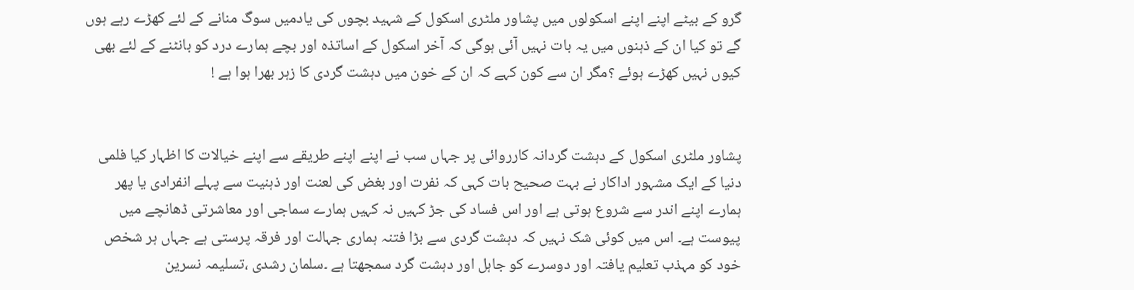گرو کے بیٹے اپنے اپنے اسکولوں میں پشاور ملٹری اسکول کے شہید بچوں کی یادمیں سوگ منانے کے لئے کھڑے رہے ہوں گے تو کیا ان کے ذہنوں میں یہ بات نہیں آئی ہوگی کہ آخر اسکول کے اساتذہ اور بچے ہمارے درد کو بانٹنے کے لئے بھی کیوں نہیں کھڑے ہوئے ؟مگر ان سے کون کہے کہ ان کے خون میں دہشت گردی کا زہر بھرا ہوا ہے !


پشاور ملٹری اسکول کے دہشت گردانہ کارروائی پر جہاں سب نے اپنے اپنے طریقے سے اپنے خیالات کا اظہار کیا فلمی دنیا کے ایک مشہور اداکار نے بہت صحیح بات کہی کہ نفرت اور بغض کی لعنت اور ذہنیت سے پہلے انفرادی یا پھر ہمارے اپنے اندر سے شروع ہوتی ہے اور اس فساد کی جڑ کہیں نہ کہیں ہمارے سماجی اور معاشرتی ڈھانچے میں پیوست ہے۔ اس میں کوئی شک نہیں کہ دہشت گردی سے بڑا فتنہ ہماری جہالت اور فرقہ پرستی ہے جہاں ہر شخص خود کو مہذب تعلیم یافتہ اور دوسرے کو جاہل اور دہشت گرد سمجھتا ہے ۔سلمان رشدی ،تسلیمہ نسرین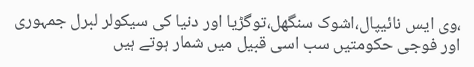،وی ایس نائیپال،اشوک سنگھل،توگڑیا اور دنیا کی سیکولر لبرل جمہوری اور فوجی حکومتیں سب اسی قبیل میں شمار ہوتے ہیں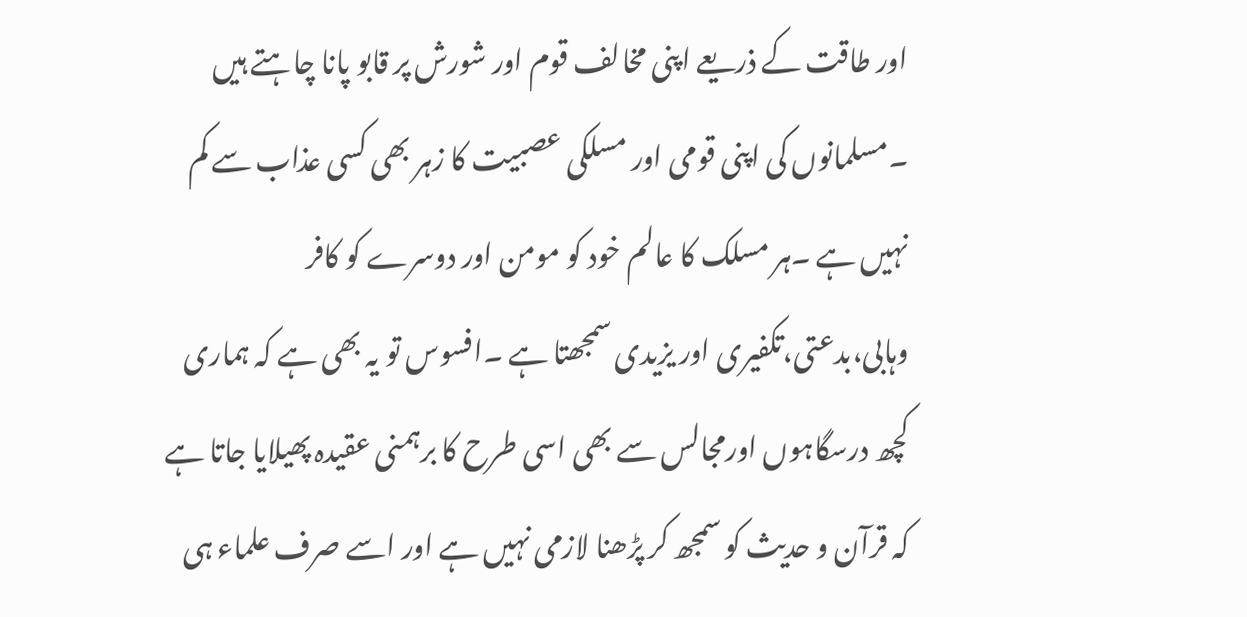اور طاقت کے ذریعے اپنی مخالف قوم اور شورش پر قابو پانا چاہتے ہیں ۔مسلمانوں کی اپنی قومی اور مسلکی عصبیت کا زہر بھی کسی عذاب سے کم نہیں ہے ۔ہر مسلک کا عالم خود کو مومن اور دوسرے کو کافر وہابی،بدعتی،تکفیری اور یزیدی سمجھتا ہے ۔افسوس تو یہ بھی ہے کہ ہماری کچھ درسگاہوں اورمجالس سے بھی اسی طرح کا برہمنی عقیدہ پھیلایا جاتا ہے کہ قرآن و حدیث کو سمجھ کر پڑھنا لازمی نہیں ہے اور اسے صرف علماء ہی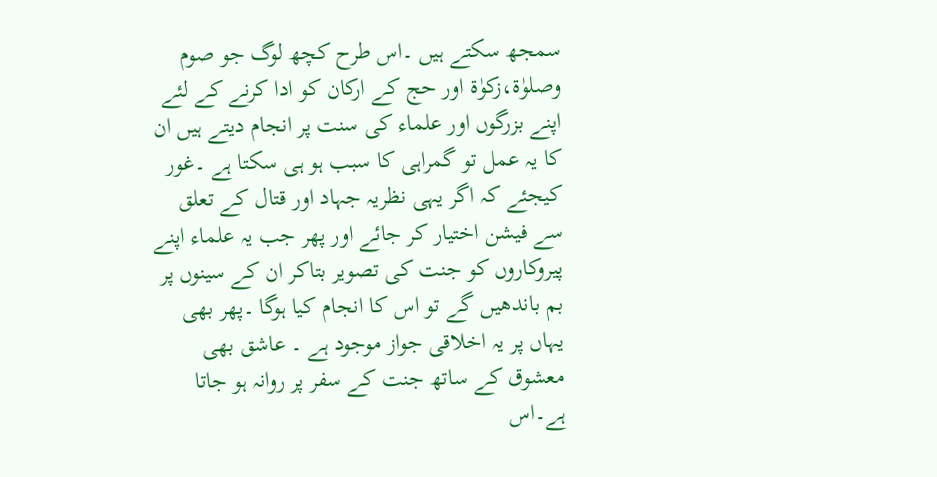سمجھ سکتے ہیں ۔اس طرح کچھ لوگ جو صوم وصلوٰۃ،زکوٰۃ اور حج کے ارکان کو ادا کرنے کے لئے اپنے بزرگوں اور علماء کی سنت پر انجام دیتے ہیں ان کا یہ عمل تو گمراہی کا سبب ہو ہی سکتا ہے ۔غور کیجئے کہ اگر یہی نظریہ جہاد اور قتال کے تعلق سے فیشن اختیار کر جائے اور پھر جب یہ علماء اپنے پیروکاروں کو جنت کی تصویر بتاکر ان کے سینوں پر بم باندھیں گے تو اس کا انجام کیا ہوگا ۔پھر بھی یہاں پر یہ اخلاقی جواز موجود ہے ۔ عاشق بھی معشوق کے ساتھ جنت کے سفر پر روانہ ہو جاتا ہے۔اس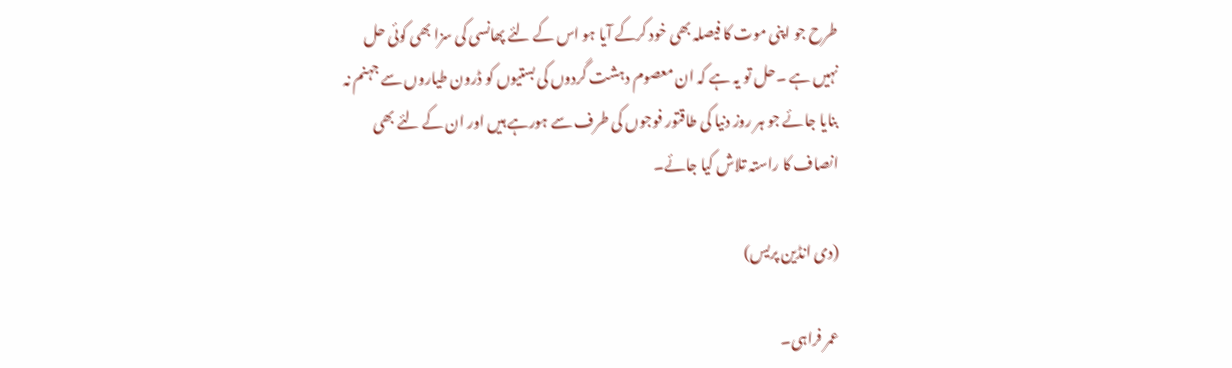طرح جو اپنی موت کا فیصلہ بھی خود کرکے آیا ہو اس کے لئے پھانسی کی سزا بھی کوئی حل نہیں ہے ۔حل تو یہ ہے کہ ان معصوم دہشت گردوں کی بستیوں کو ڈرون طیاروں سے جہنم نہ بنایا جائے جو ہر روز دنیا کی طاقتور فوجوں کی طرف سے ہورہے ہیں اور ان کے لئے بھی انصاف کا راستہ تلاش کیا جائے۔

(دی انڈین پریس)

عمر فراہی۔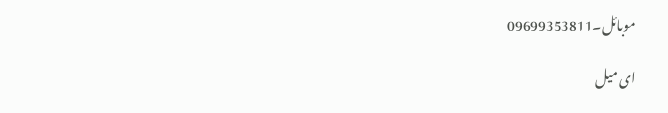موبائل۔09699353811

ای میل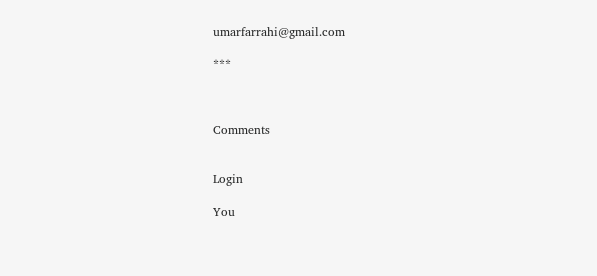umarfarrahi@gmail.com

***



Comments


Login

You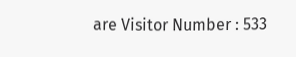are Visitor Number : 533